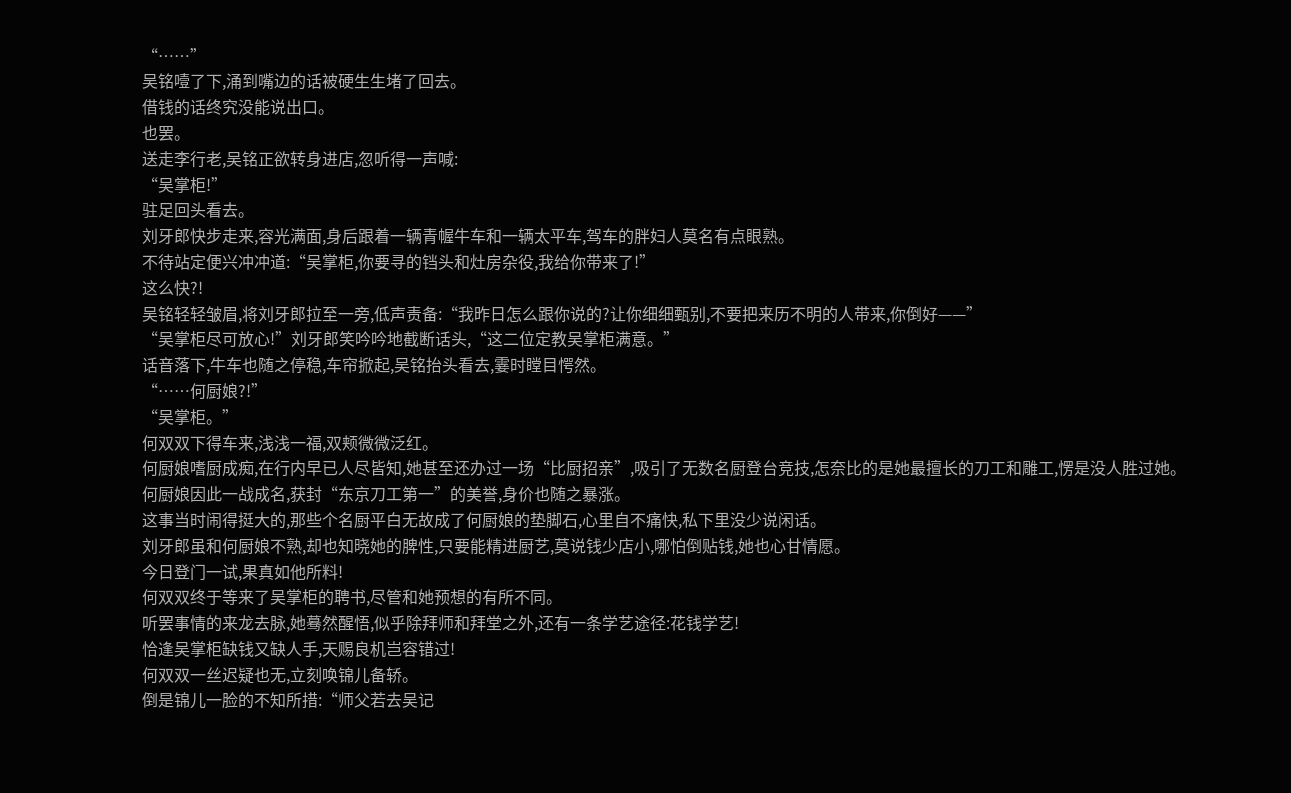“……”
吴铭噎了下,涌到嘴边的话被硬生生堵了回去。
借钱的话终究没能说出口。
也罢。
送走李行老,吴铭正欲转身进店,忽听得一声喊:
“吴掌柜!”
驻足回头看去。
刘牙郎快步走来,容光满面,身后跟着一辆青幄牛车和一辆太平车,驾车的胖妇人莫名有点眼熟。
不待站定便兴冲冲道:“吴掌柜,你要寻的铛头和灶房杂役,我给你带来了!”
这么快?!
吴铭轻轻皱眉,将刘牙郎拉至一旁,低声责备:“我昨日怎么跟你说的?让你细细甄别,不要把来历不明的人带来,你倒好——”
“吴掌柜尽可放心!”刘牙郎笑吟吟地截断话头,“这二位定教吴掌柜满意。”
话音落下,牛车也随之停稳,车帘掀起,吴铭抬头看去,霎时瞠目愕然。
“……何厨娘?!”
“吴掌柜。”
何双双下得车来,浅浅一福,双颊微微泛红。
何厨娘嗜厨成痴,在行内早已人尽皆知,她甚至还办过一场“比厨招亲”,吸引了无数名厨登台竞技,怎奈比的是她最擅长的刀工和雕工,愣是没人胜过她。
何厨娘因此一战成名,获封“东京刀工第一”的美誉,身价也随之暴涨。
这事当时闹得挺大的,那些个名厨平白无故成了何厨娘的垫脚石,心里自不痛快,私下里没少说闲话。
刘牙郎虽和何厨娘不熟,却也知晓她的脾性,只要能精进厨艺,莫说钱少店小,哪怕倒贴钱,她也心甘情愿。
今日登门一试,果真如他所料!
何双双终于等来了吴掌柜的聘书,尽管和她预想的有所不同。
听罢事情的来龙去脉,她蓦然醒悟,似乎除拜师和拜堂之外,还有一条学艺途径:花钱学艺!
恰逢吴掌柜缺钱又缺人手,天赐良机岂容错过!
何双双一丝迟疑也无,立刻唤锦儿备轿。
倒是锦儿一脸的不知所措:“师父若去吴记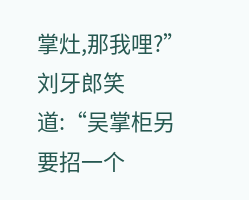掌灶,那我哩?”
刘牙郎笑道:“吴掌柜另要招一个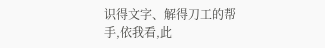识得文字、解得刀工的帮手,依我看,此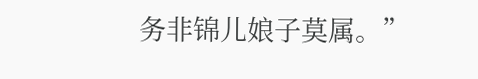务非锦儿娘子莫属。”